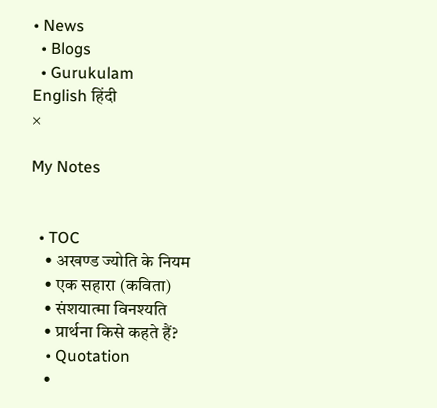• News
  • Blogs
  • Gurukulam
English हिंदी
×

My Notes


  • TOC
    • अखण्ड ज्योति के नियम
    • एक सहारा (कविता)
    • संशयात्मा विनश्यति
    • प्रार्थना किसे कहते हैं?
    • Quotation
    •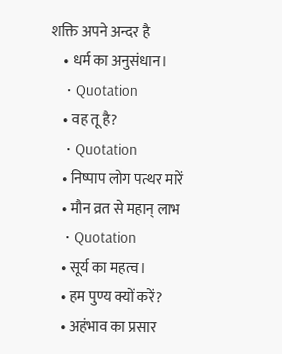शक्ति अपने अन्दर है
    • धर्म का अनुसंधान।
    • Quotation
    • वह तू है?
    • Quotation
    • निष्पाप लोग पत्थर मारें
    • मौन व्रत से महान् लाभ
    • Quotation
    • सूर्य का महत्व।
    • हम पुण्य क्यों करें?
    • अहंभाव का प्रसार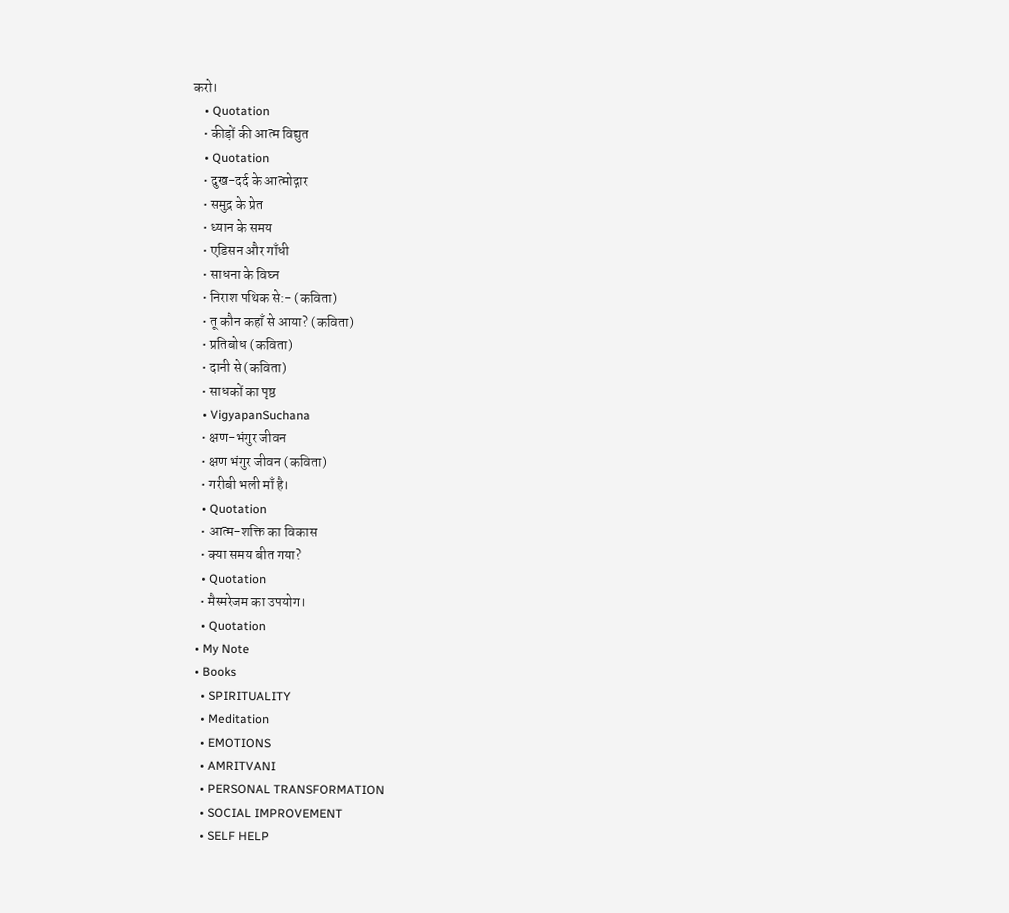करो।
    • Quotation
    • कीड़ों की आत्म विद्युत
    • Quotation
    • दुख-दर्द के आत्मोद्गार
    • समुद्र के प्रेत
    • ध्यान के समय
    • एडिसन और गाँधी
    • साधना के विघ्न
    • निराश पथिक से:- (कविता)
    • तू कौन कहाँ से आया? (कविता)
    • प्रतिबोध (कविता)
    • दानी से (कविता)
    • साधकों का पृष्ठ
    • VigyapanSuchana
    • क्षण-भंगुर जीवन
    • क्षण भंगुर जीवन (कविता)
    • गरीबी भली माँ है।
    • Quotation
    • आत्म-शक्ति का विकास
    • क्या समय बीत गया?
    • Quotation
    • मैस्मरेजम का उपयोग।
    • Quotation
  • My Note
  • Books
    • SPIRITUALITY
    • Meditation
    • EMOTIONS
    • AMRITVANI
    • PERSONAL TRANSFORMATION
    • SOCIAL IMPROVEMENT
    • SELF HELP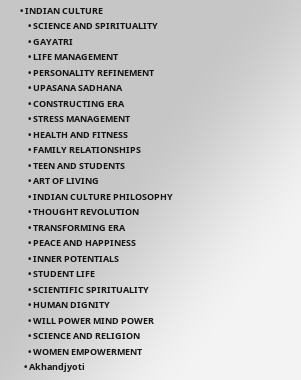• INDIAN CULTURE
    • SCIENCE AND SPIRITUALITY
    • GAYATRI
    • LIFE MANAGEMENT
    • PERSONALITY REFINEMENT
    • UPASANA SADHANA
    • CONSTRUCTING ERA
    • STRESS MANAGEMENT
    • HEALTH AND FITNESS
    • FAMILY RELATIONSHIPS
    • TEEN AND STUDENTS
    • ART OF LIVING
    • INDIAN CULTURE PHILOSOPHY
    • THOUGHT REVOLUTION
    • TRANSFORMING ERA
    • PEACE AND HAPPINESS
    • INNER POTENTIALS
    • STUDENT LIFE
    • SCIENTIFIC SPIRITUALITY
    • HUMAN DIGNITY
    • WILL POWER MIND POWER
    • SCIENCE AND RELIGION
    • WOMEN EMPOWERMENT
  • Akhandjyoti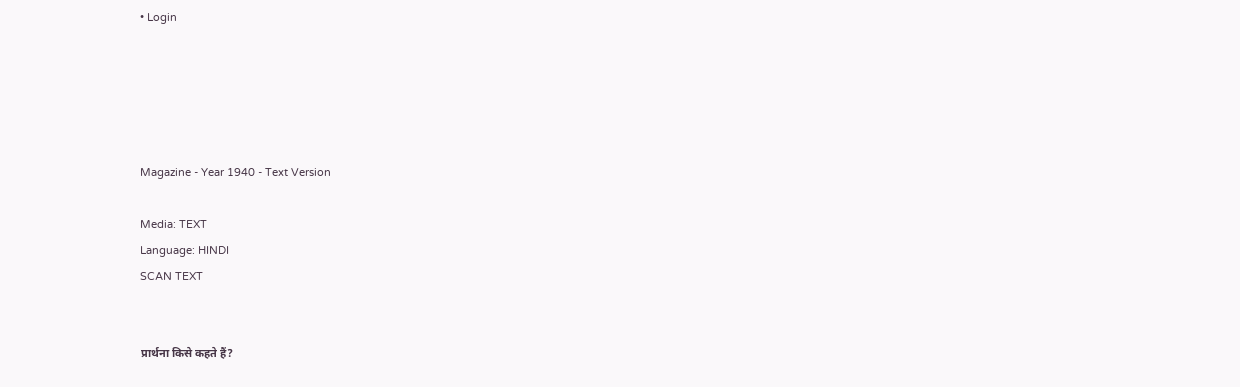• Login





Magazine - Year 1940 - Text Version

Media: TEXT
Language: HINDI
SCAN TEXT


प्रार्थना किसे कहते हैं?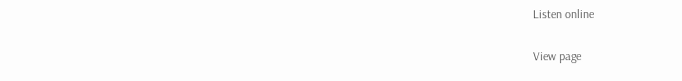Listen online

View page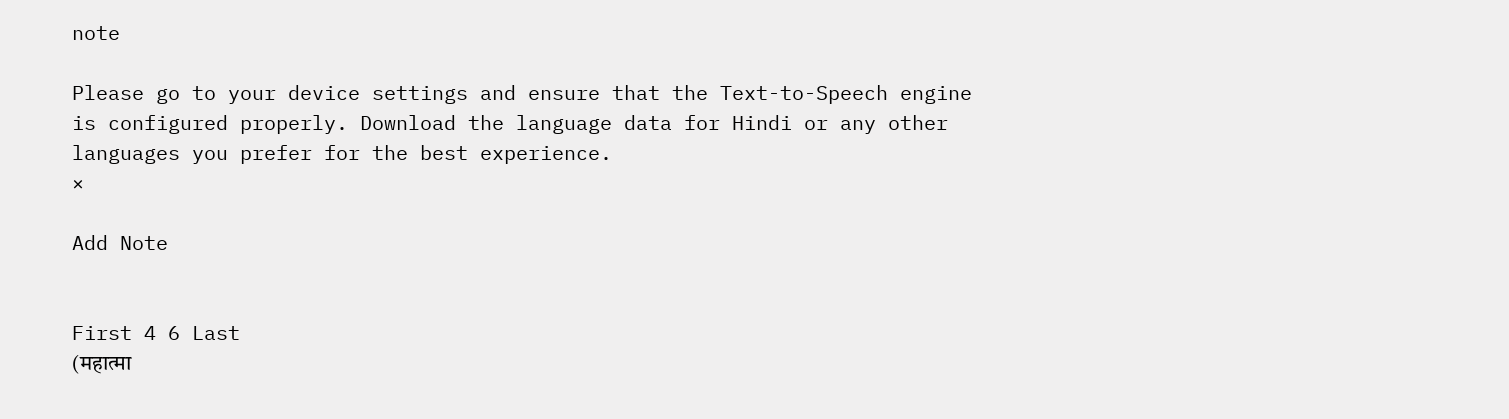note

Please go to your device settings and ensure that the Text-to-Speech engine is configured properly. Download the language data for Hindi or any other languages you prefer for the best experience.
×

Add Note


First 4 6 Last
(महात्मा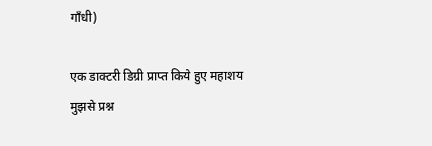गाँधी)

एक डाक्टरी डिग्री प्राप्त किये हुए महाशय मुझसे प्रश्न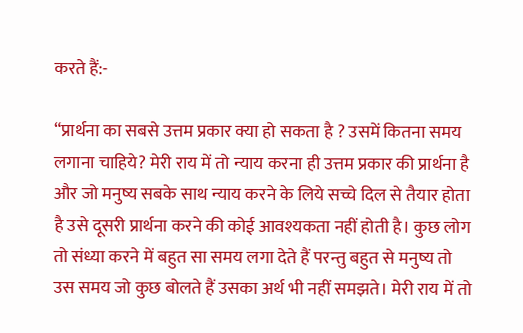करते हैं:-

“प्रार्थना का सबसे उत्तम प्रकार क्या हो सकता है ? उसमें कितना समय लगाना चाहिये? मेरी राय में तो न्याय करना ही उत्तम प्रकार की प्रार्थना है और जो मनुष्य सबके साथ न्याय करने के लिये सच्चे दिल से तैयार होता है उसे दूसरी प्रार्थना करने की कोई आवश्यकता नहीं होती है। कुछ लोग तो संध्या करने में बहुत सा समय लगा देते हैं परन्तु बहुत से मनुष्य तो उस समय जो कुछ बोलते हैं उसका अर्थ भी नहीं समझते। मेरी राय में तो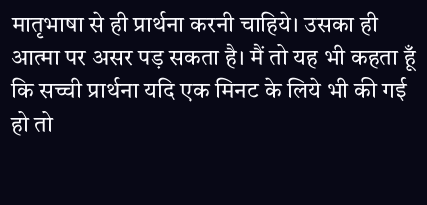मातृभाषा से ही प्रार्थना करनी चाहिये। उसका ही आत्मा पर असर पड़ सकता है। मैं तो यह भी कहता हूँ कि सच्ची प्रार्थना यदि एक मिनट के लिये भी की गई हो तो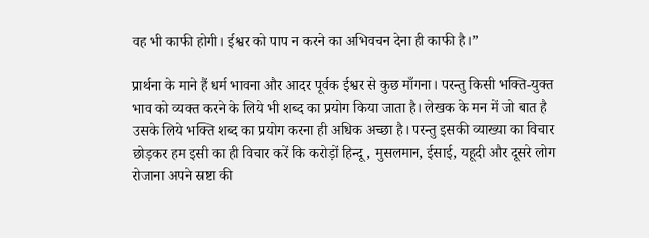वह भी काफी होगी। ईश्वर को पाप न करने का अभिवचन देना ही काफी है।”

प्रार्थना के माने हैं धर्म भावना और आदर पूर्वक ईश्वर से कुछ माँगना। परन्तु किसी भक्ति-युक्त भाव को व्यक्त करने के लिये भी शब्द का प्रयोग किया जाता है। लेखक के मन में जो बात है उसके लिये भक्ति शब्द का प्रयोग करना ही अधिक अच्छा है। परन्तु इसकी व्याख्या का विचार छोड़कर हम इसी का ही विचार करें कि करोड़ों हिन्दू, मुसलमान, ईसाई, यहूदी और दूसरे लोग रोजाना अपने स्रष्टा की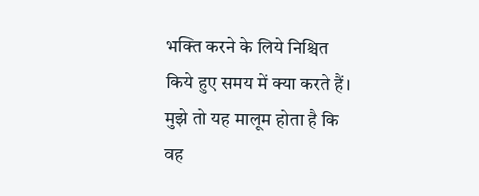भक्ति करने के लिये निश्चित किये हुए समय में क्या करते हैं। मुझे तो यह मालूम होता है कि वह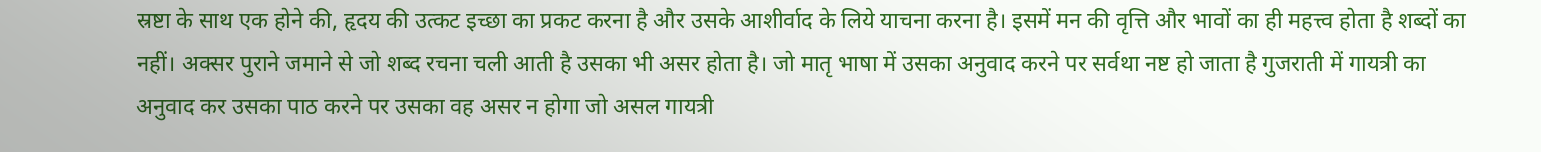स्रष्टा के साथ एक होने की, हृदय की उत्कट इच्छा का प्रकट करना है और उसके आशीर्वाद के लिये याचना करना है। इसमें मन की वृत्ति और भावों का ही महत्त्व होता है शब्दों का नहीं। अक्सर पुराने जमाने से जो शब्द रचना चली आती है उसका भी असर होता है। जो मातृ भाषा में उसका अनुवाद करने पर सर्वथा नष्ट हो जाता है गुजराती में गायत्री का अनुवाद कर उसका पाठ करने पर उसका वह असर न होगा जो असल गायत्री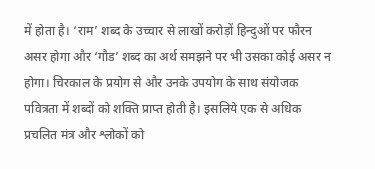में होता है। ‘राम’ शब्द के उच्चार से लाखों करोड़ों हिन्दुओं पर फौरन असर होगा और ‘गौड’ शब्द का अर्थ समझने पर भी उसका कोई असर न होगा। चिरकाल के प्रयोग से और उनके उपयोग के साथ संयोजक पवित्रता में शब्दों को शक्ति प्राप्त होती है। इसलिये एक से अधिक प्रचलित मंत्र और श्लोकों को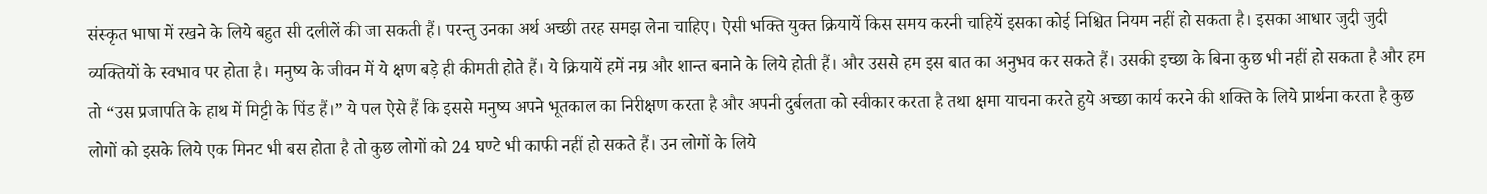संस्कृत भाषा में रखने के लिये बहुत सी दलीलें की जा सकती हैं। परन्तु उनका अर्थ अच्छी तरह समझ लेना चाहिए। ऐसी भक्ति युक्त क्रियायें किस समय करनी चाहियें इसका कोई निश्चित नियम नहीं हो सकता है। इसका आधार जुदी जुदी व्यक्तियों के स्वभाव पर होता है। मनुष्य के जीवन में ये क्षण बड़े ही कीमती होते हैं। ये क्रियायें हमें नम्र और शान्त बनाने के लिये होती हैं। और उससे हम इस बात का अनुभव कर सकते हैं। उसकी इच्छा के बिना कुछ भी नहीं हो सकता है और हम तो “उस प्रजापति के हाथ में मिट्टी के पिंड हैं।” ये पल ऐसे हैं कि इससे मनुष्य अपने भूतकाल का निरीक्षण करता है और अपनी दुर्बलता को स्वीकार करता है तथा क्षमा याचना करते हुये अच्छा कार्य करने की शक्ति के लिये प्रार्थना करता है कुछ लोगों को इसके लिये एक मिनट भी बस होता है तो कुछ लोगों को 24 घण्टे भी काफी नहीं हो सकते हैं। उन लोगों के लिये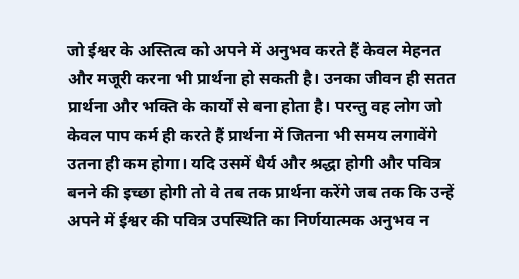जो ईश्वर के अस्तित्व को अपने में अनुभव करते हैं केवल मेहनत और मजूरी करना भी प्रार्थना हो सकती है। उनका जीवन ही सतत प्रार्थना और भक्ति के कार्यों से बना होता है। परन्तु वह लोग जो केवल पाप कर्म ही करते हैं प्रार्थना में जितना भी समय लगावेंगे उतना ही कम होगा। यदि उसमें धैर्य और श्रद्धा होगी और पवित्र बनने की इच्छा होगी तो वे तब तक प्रार्थना करेंगे जब तक कि उन्हें अपने में ईश्वर की पवित्र उपस्थिति का निर्णयात्मक अनुभव न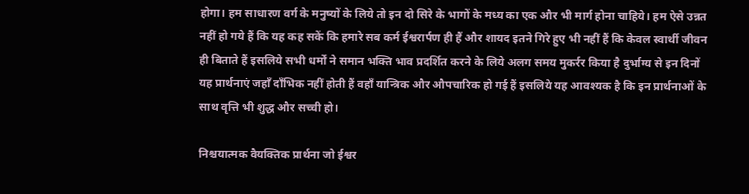होगा। हम साधारण वर्ग के मनुष्यों के लिये तो इन दो सिरे के भागों के मध्य का एक और भी मार्ग होना चाहिये। हम ऐसे उन्नत नहीं हो गये हैं कि यह कह सकें कि हमारे सब कर्म ईश्वरार्पण ही हैं और शायद इतने गिरे हुए भी नहीं हैं कि केवल स्वार्थी जीवन ही बिताते हैं इसलिये सभी धर्मों ने समान भक्ति भाव प्रदर्शित करने के लिये अलग समय मुकर्रर किया है दुर्भाग्य से इन दिनों यह प्रार्थनाएं जहाँ दाँभिक नहीं होती हैं वहाँ यान्त्रिक और औपचारिक हो गई हैं इसलिये यह आवश्यक है कि इन प्रार्थनाओं के साथ वृत्ति भी शुद्ध और सच्ची हो।

निश्चयात्मक वैयक्तिक प्रार्थना जो ईश्वर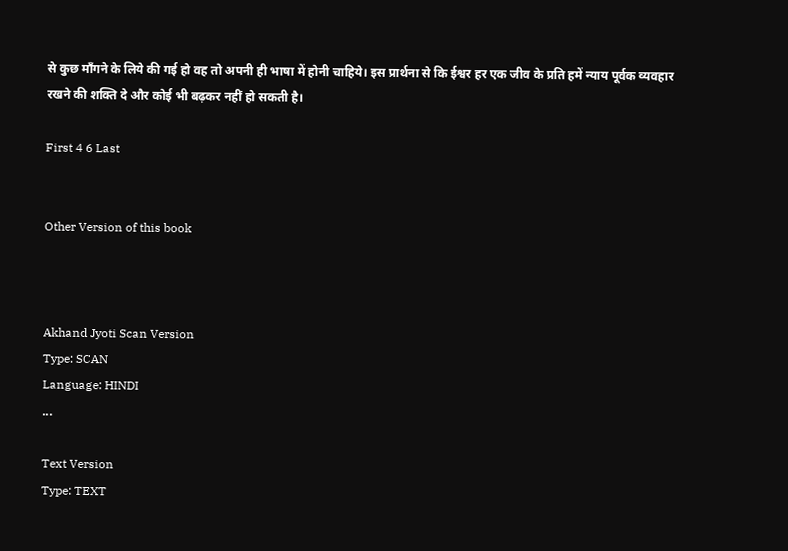से कुछ माँगने के लिये की गई हो वह तो अपनी ही भाषा में होनी चाहिये। इस प्रार्थना से कि ईश्वर हर एक जीव के प्रति हमें न्याय पूर्वक व्यवहार रखने की शक्ति दे और कोई भी बढ़कर नहीं हो सकती है।

First 4 6 Last


Other Version of this book



Akhand Jyoti Scan Version
Type: SCAN
Language: HINDI
...

Text Version
Type: TEXT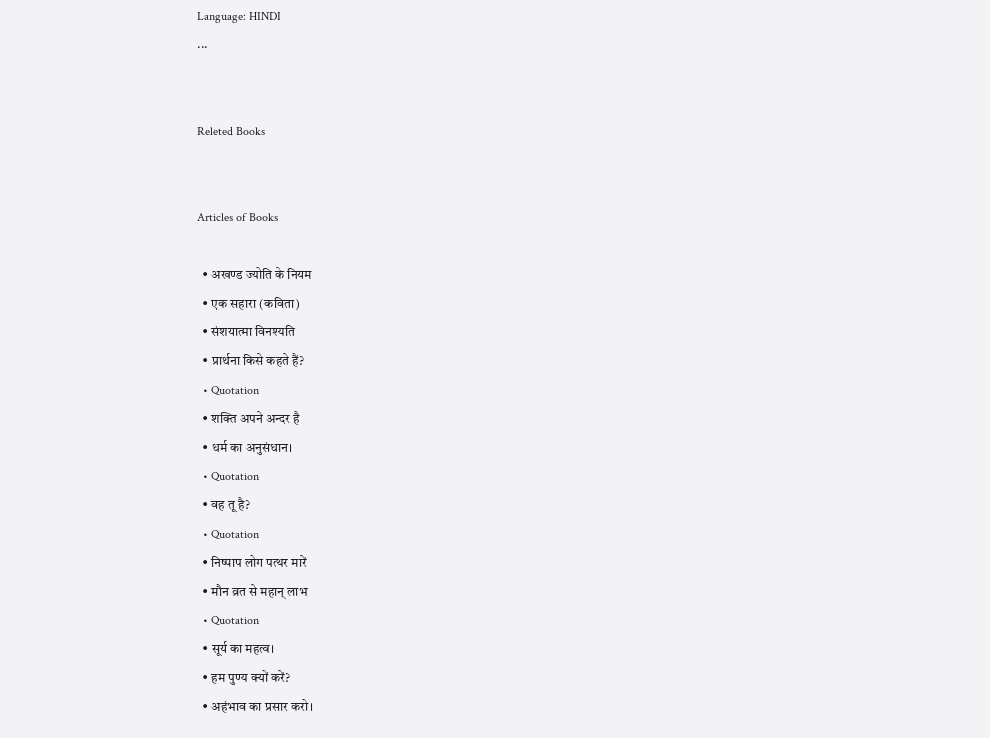Language: HINDI
...


Releted Books


Articles of Books

  • अखण्ड ज्योति के नियम
  • एक सहारा (कविता)
  • संशयात्मा विनश्यति
  • प्रार्थना किसे कहते हैं?
  • Quotation
  • शक्ति अपने अन्दर है
  • धर्म का अनुसंधान।
  • Quotation
  • वह तू है?
  • Quotation
  • निष्पाप लोग पत्थर मारें
  • मौन व्रत से महान् लाभ
  • Quotation
  • सूर्य का महत्व।
  • हम पुण्य क्यों करें?
  • अहंभाव का प्रसार करो।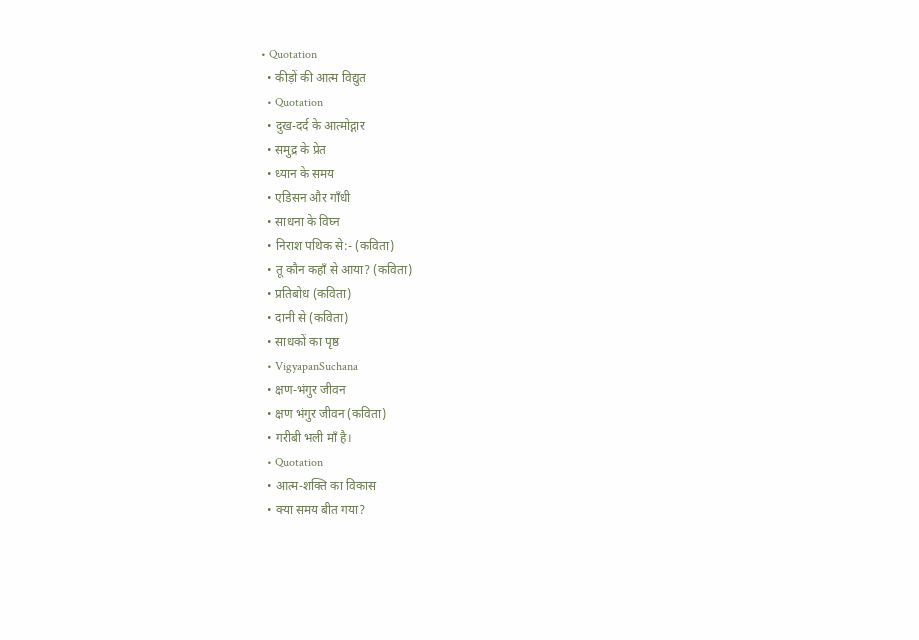• Quotation
  • कीड़ों की आत्म विद्युत
  • Quotation
  • दुख-दर्द के आत्मोद्गार
  • समुद्र के प्रेत
  • ध्यान के समय
  • एडिसन और गाँधी
  • साधना के विघ्न
  • निराश पथिक से:- (कविता)
  • तू कौन कहाँ से आया? (कविता)
  • प्रतिबोध (कविता)
  • दानी से (कविता)
  • साधकों का पृष्ठ
  • VigyapanSuchana
  • क्षण-भंगुर जीवन
  • क्षण भंगुर जीवन (कविता)
  • गरीबी भली माँ है।
  • Quotation
  • आत्म-शक्ति का विकास
  • क्या समय बीत गया?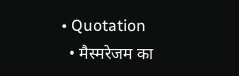• Quotation
  • मैस्मरेजम का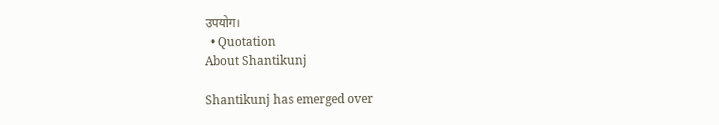उपयोग।
  • Quotation
About Shantikunj

Shantikunj has emerged over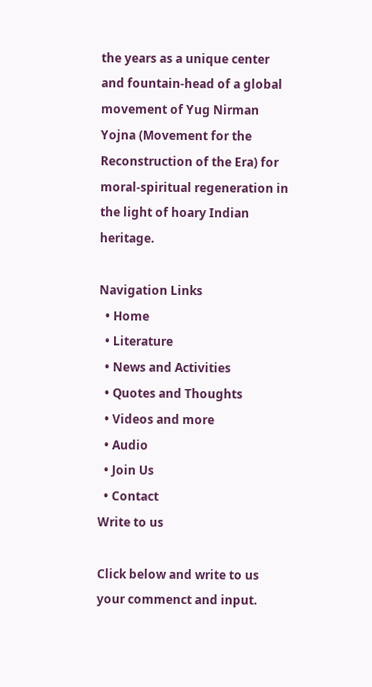the years as a unique center and fountain-head of a global movement of Yug Nirman Yojna (Movement for the Reconstruction of the Era) for moral-spiritual regeneration in the light of hoary Indian heritage.

Navigation Links
  • Home
  • Literature
  • News and Activities
  • Quotes and Thoughts
  • Videos and more
  • Audio
  • Join Us
  • Contact
Write to us

Click below and write to us your commenct and input.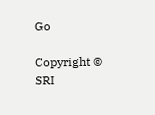Go

Copyright © SRI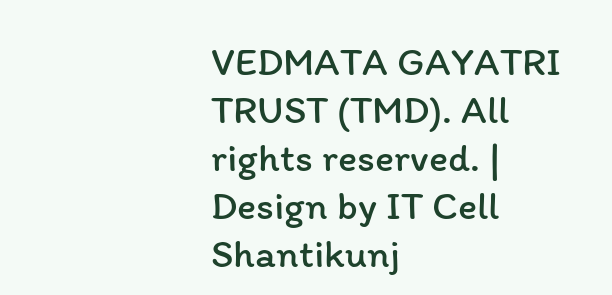VEDMATA GAYATRI TRUST (TMD). All rights reserved. | Design by IT Cell Shantikunj